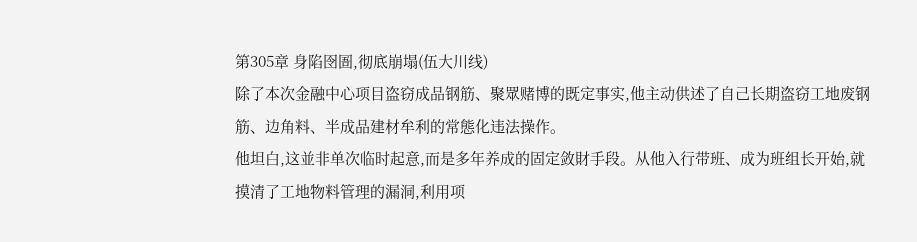第305章 身陷囹圄,彻底崩塌(伍大川线)
除了本次金融中心项目盗窃成品钢筋、聚眾赌博的既定事实,他主动供述了自己长期盗窃工地废钢筋、边角料、半成品建材牟利的常態化违法操作。
他坦白,这並非单次临时起意,而是多年养成的固定敛財手段。从他入行带班、成为班组长开始,就摸清了工地物料管理的漏洞,利用项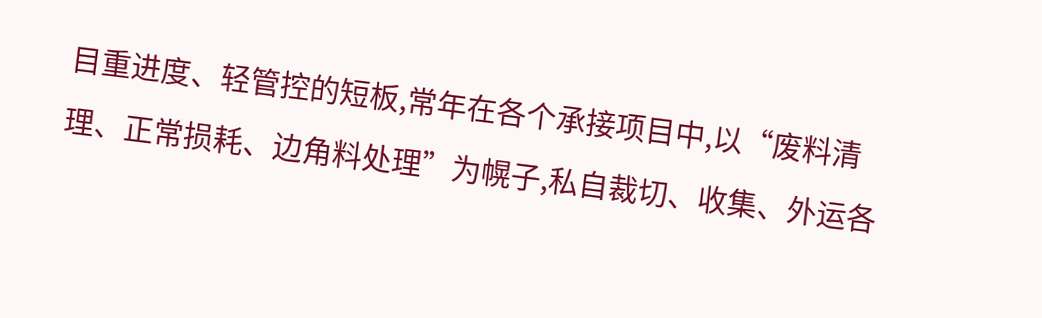目重进度、轻管控的短板,常年在各个承接项目中,以“废料清理、正常损耗、边角料处理”为幌子,私自裁切、收集、外运各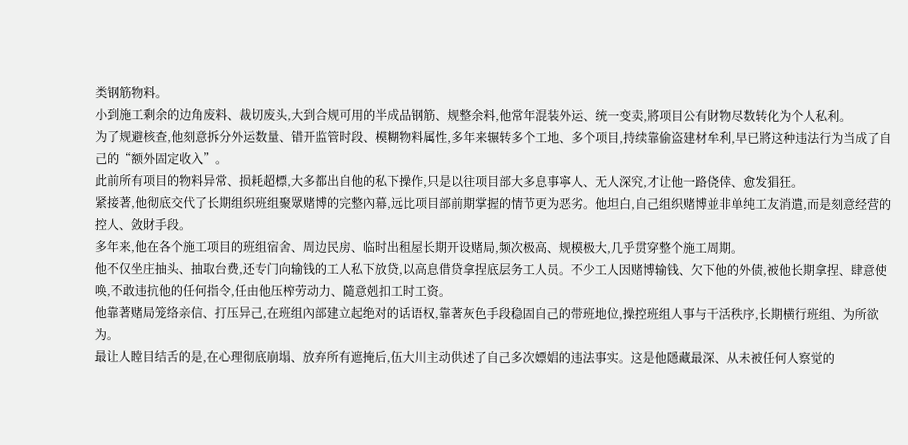类钢筋物料。
小到施工剩余的边角废料、裁切废头,大到合规可用的半成品钢筋、规整余料,他常年混装外运、统一变卖,將项目公有財物尽数转化为个人私利。
为了规避核查,他刻意拆分外运数量、错开监管时段、模糊物料属性,多年来辗转多个工地、多个项目,持续靠偷盗建材牟利,早已將这种违法行为当成了自己的“额外固定收入”。
此前所有项目的物料异常、损耗超標,大多都出自他的私下操作,只是以往项目部大多息事寧人、无人深究,才让他一路侥倖、愈发猖狂。
紧接著,他彻底交代了长期组织班组聚眾赌博的完整內幕,远比项目部前期掌握的情节更为恶劣。他坦白,自己组织赌博並非单纯工友消遣,而是刻意经营的控人、敛財手段。
多年来,他在各个施工项目的班组宿舍、周边民房、临时出租屋长期开设赌局,频次极高、规模极大,几乎贯穿整个施工周期。
他不仅坐庄抽头、抽取台费,还专门向输钱的工人私下放贷,以高息借贷拿捏底层务工人员。不少工人因赌博输钱、欠下他的外债,被他长期拿捏、肆意使唤,不敢违抗他的任何指令,任由他压榨劳动力、隨意剋扣工时工资。
他靠著赌局笼络亲信、打压异己,在班组內部建立起绝对的话语权,靠著灰色手段稳固自己的带班地位,操控班组人事与干活秩序,长期横行班组、为所欲为。
最让人瞠目结舌的是,在心理彻底崩塌、放弃所有遮掩后,伍大川主动供述了自己多次嫖娼的违法事实。这是他隱藏最深、从未被任何人察觉的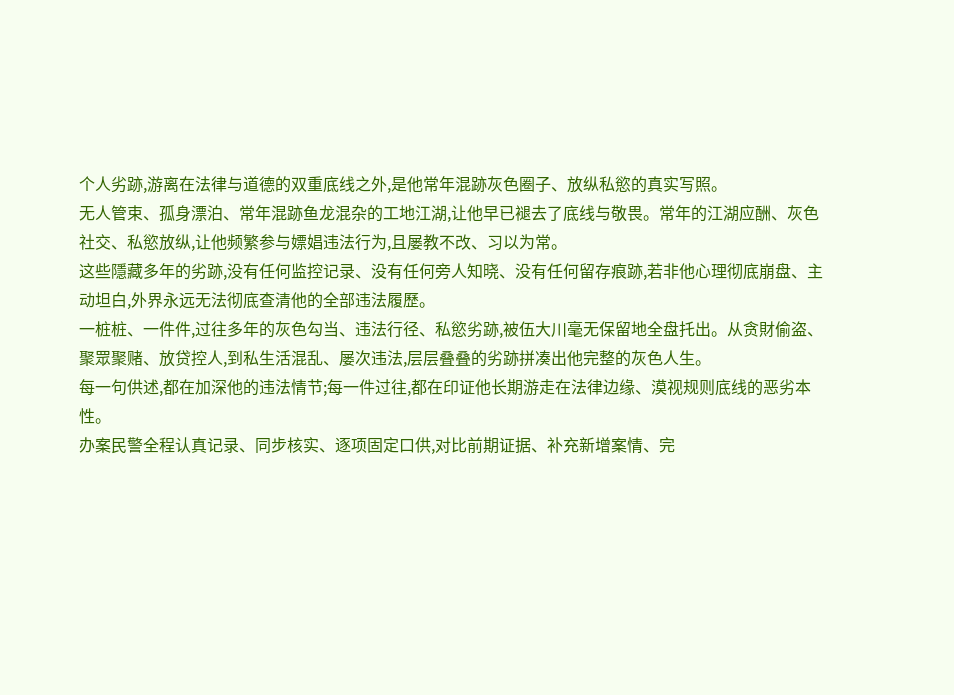个人劣跡,游离在法律与道德的双重底线之外,是他常年混跡灰色圈子、放纵私慾的真实写照。
无人管束、孤身漂泊、常年混跡鱼龙混杂的工地江湖,让他早已褪去了底线与敬畏。常年的江湖应酬、灰色社交、私慾放纵,让他频繁参与嫖娼违法行为,且屡教不改、习以为常。
这些隱藏多年的劣跡,没有任何监控记录、没有任何旁人知晓、没有任何留存痕跡,若非他心理彻底崩盘、主动坦白,外界永远无法彻底查清他的全部违法履歷。
一桩桩、一件件,过往多年的灰色勾当、违法行径、私慾劣跡,被伍大川毫无保留地全盘托出。从贪財偷盗、聚眾聚赌、放贷控人,到私生活混乱、屡次违法,层层叠叠的劣跡拼凑出他完整的灰色人生。
每一句供述,都在加深他的违法情节;每一件过往,都在印证他长期游走在法律边缘、漠视规则底线的恶劣本性。
办案民警全程认真记录、同步核实、逐项固定口供,对比前期证据、补充新增案情、完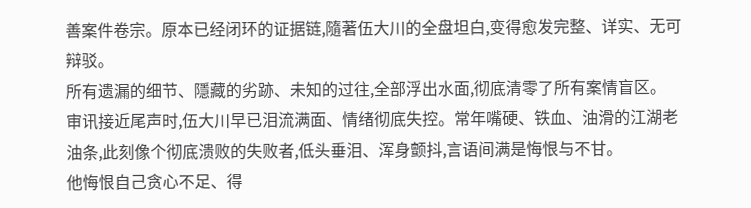善案件卷宗。原本已经闭环的证据链,隨著伍大川的全盘坦白,变得愈发完整、详实、无可辩驳。
所有遗漏的细节、隱藏的劣跡、未知的过往,全部浮出水面,彻底清零了所有案情盲区。
审讯接近尾声时,伍大川早已泪流满面、情绪彻底失控。常年嘴硬、铁血、油滑的江湖老油条,此刻像个彻底溃败的失败者,低头垂泪、浑身颤抖,言语间满是悔恨与不甘。
他悔恨自己贪心不足、得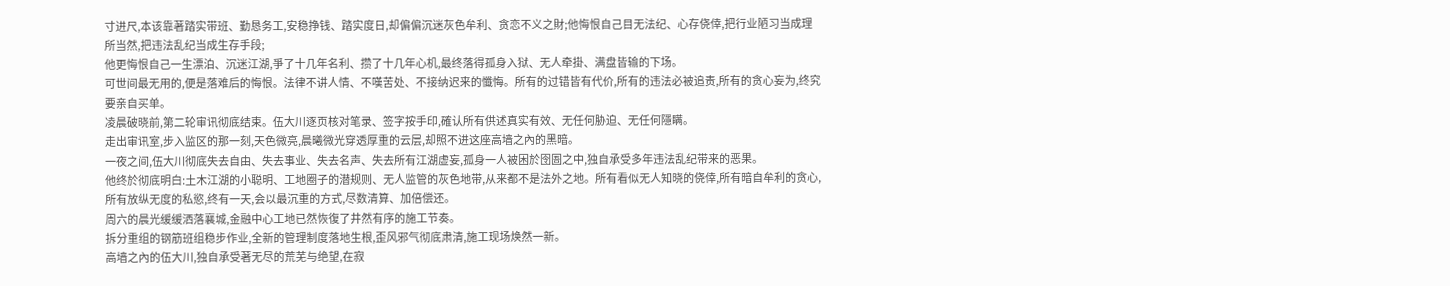寸进尺,本该靠著踏实带班、勤恳务工,安稳挣钱、踏实度日,却偏偏沉迷灰色牟利、贪恋不义之財;他悔恨自己目无法纪、心存侥倖,把行业陋习当成理所当然,把违法乱纪当成生存手段;
他更悔恨自己一生漂泊、沉迷江湖,爭了十几年名利、攒了十几年心机,最终落得孤身入狱、无人牵掛、满盘皆输的下场。
可世间最无用的,便是落难后的悔恨。法律不讲人情、不嘆苦处、不接纳迟来的懺悔。所有的过错皆有代价,所有的违法必被追责,所有的贪心妄为,终究要亲自买单。
凌晨破晓前,第二轮审讯彻底结束。伍大川逐页核对笔录、签字按手印,確认所有供述真实有效、无任何胁迫、无任何隱瞒。
走出审讯室,步入监区的那一刻,天色微亮,晨曦微光穿透厚重的云层,却照不进这座高墙之內的黑暗。
一夜之间,伍大川彻底失去自由、失去事业、失去名声、失去所有江湖虚妄,孤身一人被困於囹圄之中,独自承受多年违法乱纪带来的恶果。
他终於彻底明白:土木江湖的小聪明、工地圈子的潜规则、无人监管的灰色地带,从来都不是法外之地。所有看似无人知晓的侥倖,所有暗自牟利的贪心,所有放纵无度的私慾,终有一天,会以最沉重的方式,尽数清算、加倍偿还。
周六的晨光缓缓洒落襄城,金融中心工地已然恢復了井然有序的施工节奏。
拆分重组的钢筋班组稳步作业,全新的管理制度落地生根,歪风邪气彻底肃清,施工现场焕然一新。
高墙之內的伍大川,独自承受著无尽的荒芜与绝望,在寂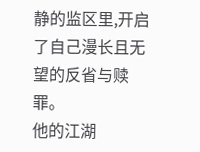静的监区里,开启了自己漫长且无望的反省与赎罪。
他的江湖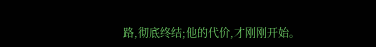路,彻底终结;他的代价,才刚刚开始。